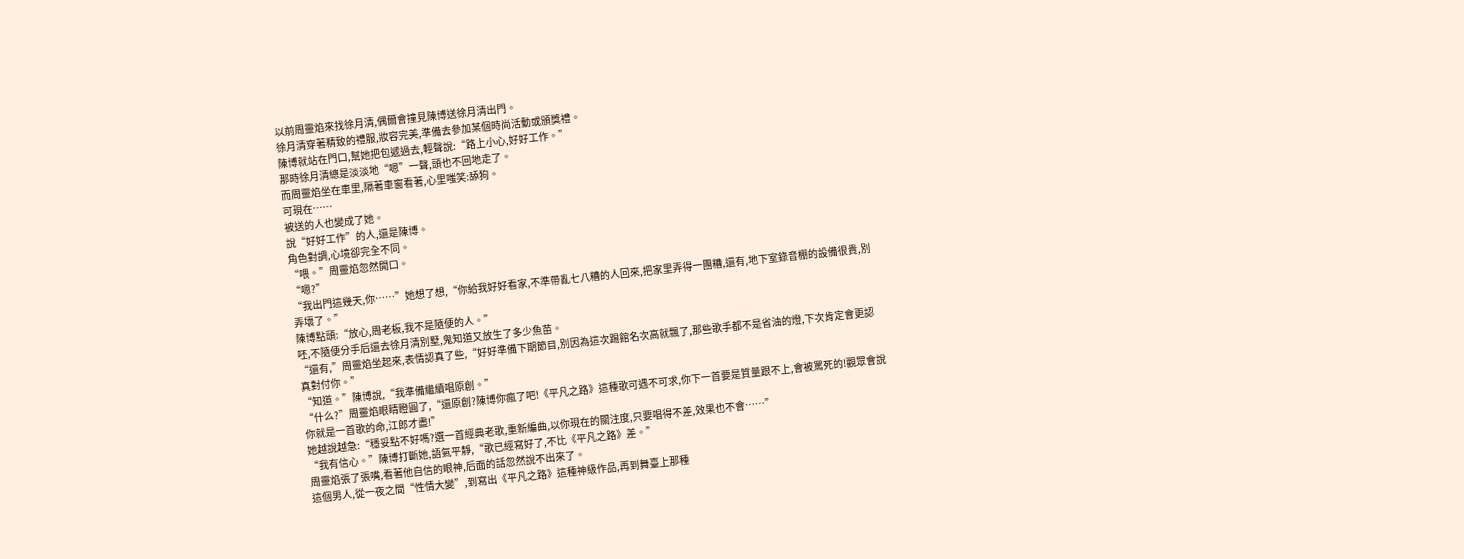以前周靈焰來找徐月清,偶爾會撞見陳博送徐月清出門。
徐月清穿著精致的禮服,妝容完美,準備去參加某個時尚活動或頒獎禮。
陳博就站在門口,幫她把包遞過去,輕聲說:“路上小心,好好工作。”
那時徐月清總是淡淡地“嗯”一聲,頭也不回地走了。
而周靈焰坐在車里,隔著車窗看著,心里嗤笑:舔狗。
可現在……
被送的人也變成了她。
說“好好工作”的人,還是陳博。
角色對調,心境卻完全不同。
“喂。”周靈焰忽然開口。
“嗯?”
“我出門這幾天,你……”她想了想,“你給我好好看家,不準帶亂七八糟的人回來,把家里弄得一團糟,還有,地下室錄音棚的設備很貴,別弄壞了。”
陳博點頭:“放心,周老板,我不是隨便的人。”
呸,不隨便分手后還去徐月清別墅,鬼知道又放生了多少魚苗。
“還有,”周靈焰坐起來,表情認真了些,“好好準備下期節目,別因為這次踢館名次高就飄了,那些歌手都不是省油的燈,下次肯定會更認真對付你。”
“知道。”陳博說,“我準備繼續唱原創。”
“什么?”周靈焰眼睛瞪圓了,“還原創?陳博你瘋了吧!《平凡之路》這種歌可遇不可求,你下一首要是質量跟不上,會被罵死的!觀眾會說你就是一首歌的命,江郎才盡!”
她越說越急:“穩妥點不好嗎?選一首經典老歌,重新編曲,以你現在的關注度,只要唱得不差,效果也不會……”
“我有信心。”陳博打斷她,語氣平靜,“歌已經寫好了,不比《平凡之路》差。”
周靈焰張了張嘴,看著他自信的眼神,后面的話忽然說不出來了。
這個男人,從一夜之間“性情大變”,到寫出《平凡之路》這種神級作品,再到舞臺上那種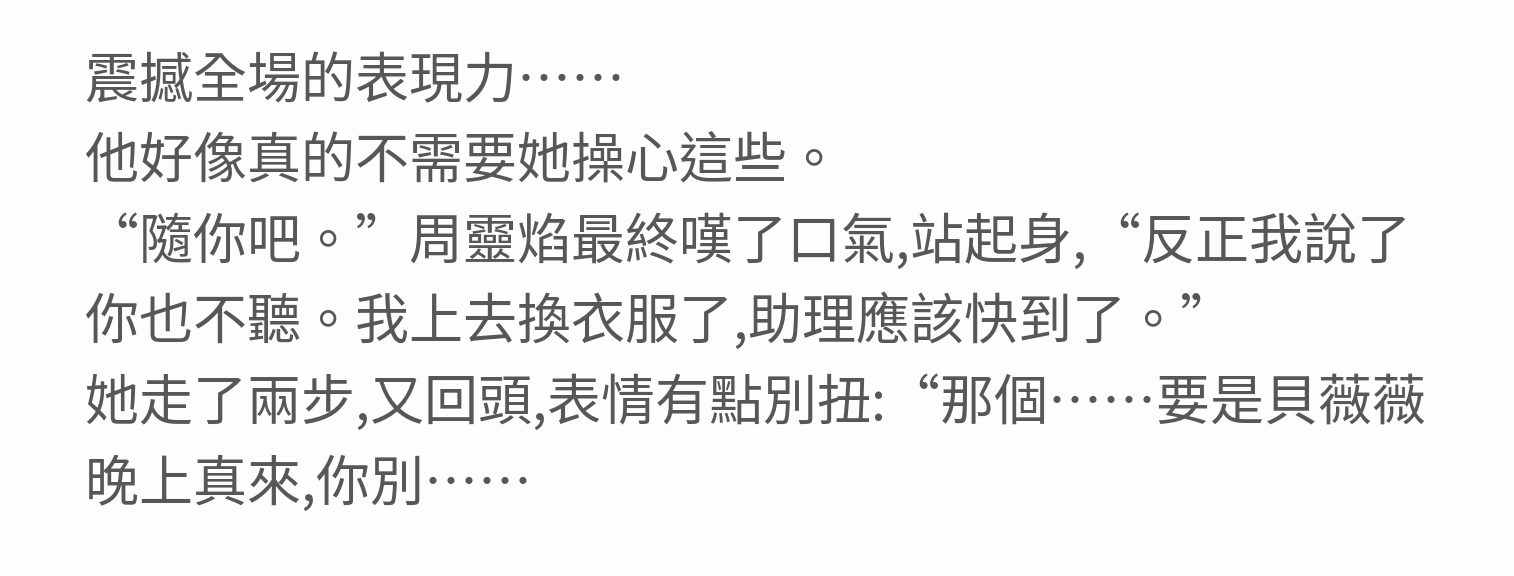震撼全場的表現力……
他好像真的不需要她操心這些。
“隨你吧。”周靈焰最終嘆了口氣,站起身,“反正我說了你也不聽。我上去換衣服了,助理應該快到了。”
她走了兩步,又回頭,表情有點別扭:“那個……要是貝薇薇晚上真來,你別……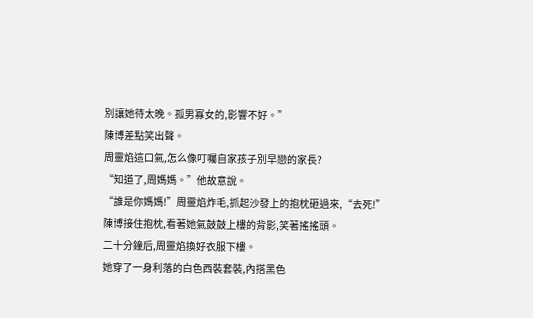別讓她待太晚。孤男寡女的,影響不好。”
陳博差點笑出聲。
周靈焰這口氣,怎么像叮囑自家孩子別早戀的家長?
“知道了,周媽媽。”他故意說。
“誰是你媽媽!”周靈焰炸毛,抓起沙發上的抱枕砸過來,“去死!”
陳博接住抱枕,看著她氣鼓鼓上樓的背影,笑著搖搖頭。
二十分鐘后,周靈焰換好衣服下樓。
她穿了一身利落的白色西裝套裝,內搭黑色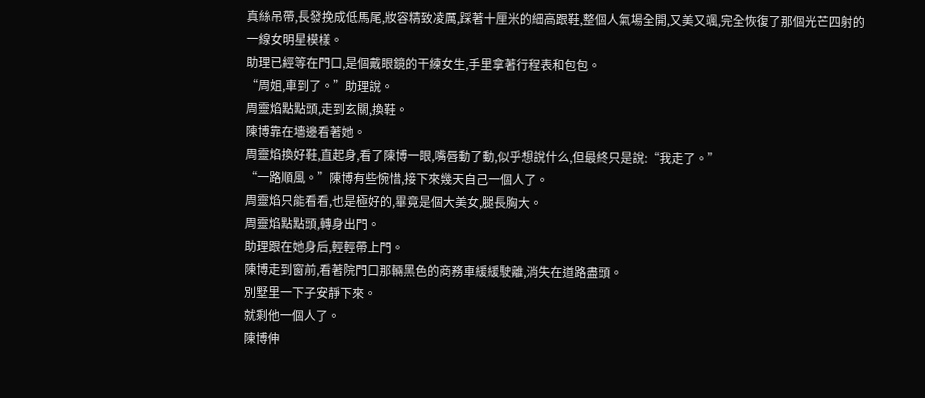真絲吊帶,長發挽成低馬尾,妝容精致凌厲,踩著十厘米的細高跟鞋,整個人氣場全開,又美又颯,完全恢復了那個光芒四射的一線女明星模樣。
助理已經等在門口,是個戴眼鏡的干練女生,手里拿著行程表和包包。
“周姐,車到了。”助理說。
周靈焰點點頭,走到玄關,換鞋。
陳博靠在墻邊看著她。
周靈焰換好鞋,直起身,看了陳博一眼,嘴唇動了動,似乎想說什么,但最終只是說:“我走了。”
“一路順風。”陳博有些惋惜,接下來幾天自己一個人了。
周靈焰只能看看,也是極好的,畢竟是個大美女,腿長胸大。
周靈焰點點頭,轉身出門。
助理跟在她身后,輕輕帶上門。
陳博走到窗前,看著院門口那輛黑色的商務車緩緩駛離,消失在道路盡頭。
別墅里一下子安靜下來。
就剩他一個人了。
陳博伸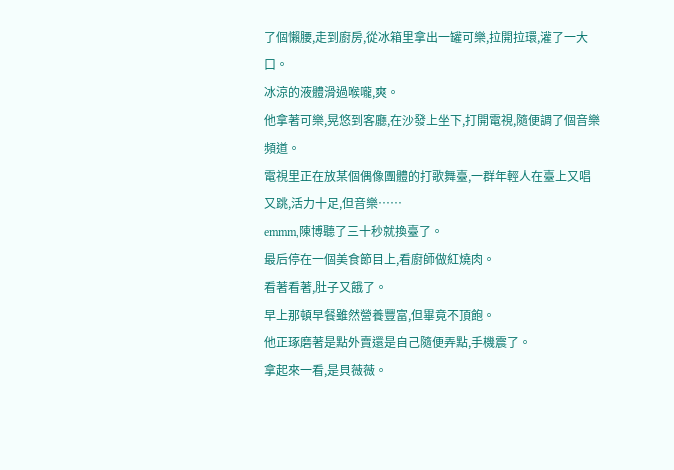了個懶腰,走到廚房,從冰箱里拿出一罐可樂,拉開拉環,灌了一大口。
冰涼的液體滑過喉嚨,爽。
他拿著可樂,晃悠到客廳,在沙發上坐下,打開電視,隨便調了個音樂頻道。
電視里正在放某個偶像團體的打歌舞臺,一群年輕人在臺上又唱又跳,活力十足,但音樂……
emmm,陳博聽了三十秒就換臺了。
最后停在一個美食節目上,看廚師做紅燒肉。
看著看著,肚子又餓了。
早上那頓早餐雖然營養豐富,但畢竟不頂飽。
他正琢磨著是點外賣還是自己隨便弄點,手機震了。
拿起來一看,是貝薇薇。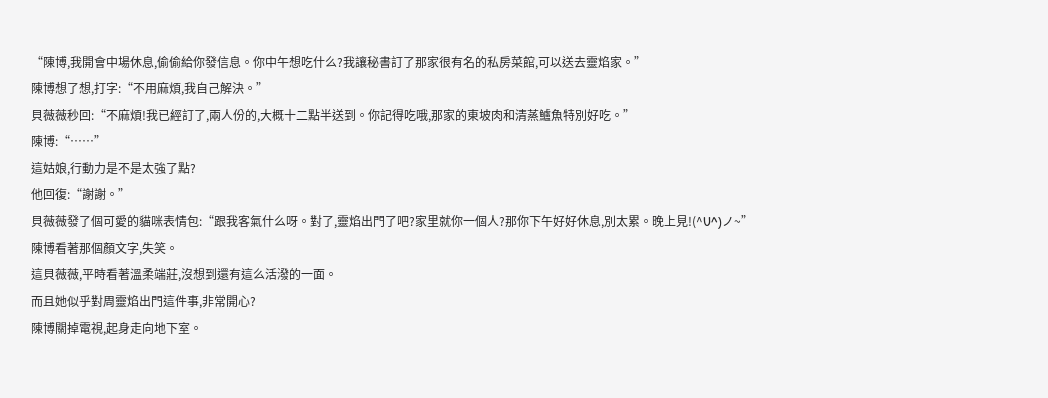“陳博,我開會中場休息,偷偷給你發信息。你中午想吃什么?我讓秘書訂了那家很有名的私房菜館,可以送去靈焰家。”
陳博想了想,打字:“不用麻煩,我自己解決。”
貝薇薇秒回:“不麻煩!我已經訂了,兩人份的,大概十二點半送到。你記得吃哦,那家的東坡肉和清蒸鱸魚特別好吃。”
陳博:“……”
這姑娘,行動力是不是太強了點?
他回復:“謝謝。”
貝薇薇發了個可愛的貓咪表情包:“跟我客氣什么呀。對了,靈焰出門了吧?家里就你一個人?那你下午好好休息,別太累。晚上見!(^U^)ノ~”
陳博看著那個顏文字,失笑。
這貝薇薇,平時看著溫柔端莊,沒想到還有這么活潑的一面。
而且她似乎對周靈焰出門這件事,非常開心?
陳博關掉電視,起身走向地下室。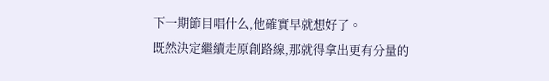下一期節目唱什么,他確實早就想好了。
既然決定繼續走原創路線,那就得拿出更有分量的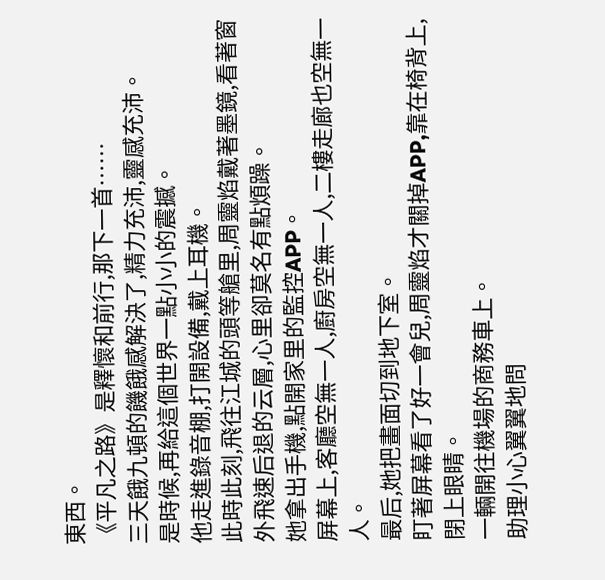東西。
《平凡之路》是釋懷和前行,那下一首……
三天餓九頓的饑餓感解決了,精力充沛,靈感充沛。
是時候,再給這個世界一點小小的震撼。
他走進錄音棚,打開設備,戴上耳機。
此時此刻,飛往江城的頭等艙里,周靈焰戴著墨鏡,看著窗外飛速后退的云層,心里卻莫名有點煩躁。
她拿出手機,點開家里的監控APP。
屏幕上,客廳空無一人,廚房空無一人,二樓走廊也空無一人。
最后,她把畫面切到地下室。
盯著屏幕看了好一會兒,周靈焰才關掉APP,靠在椅背上,閉上眼睛。
一輛開往機場的商務車上。
助理小心翼翼地問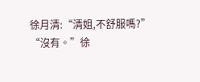徐月清:“清姐,不舒服嗎?”
“沒有。”徐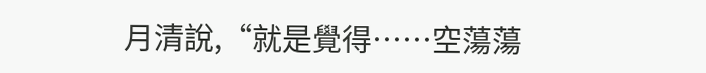月清說,“就是覺得……空蕩蕩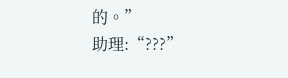的。”
助理:“???”